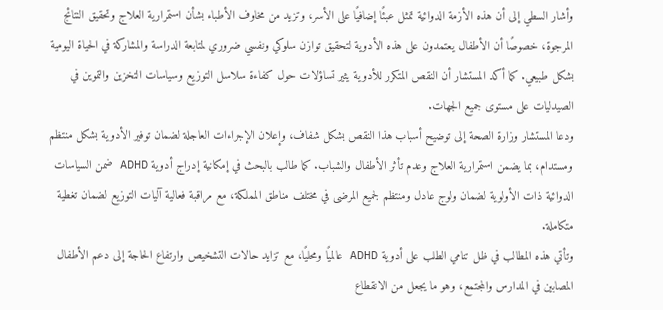وأشار السطي إلى أن هذه الأزمة الدوائية تمثل عبئًا إضافيًا على الأسر، وتزيد من مخاوف الأطباء بشأن استمرارية العلاج وتحقيق النتائج المرجوة، خصوصًا أن الأطفال يعتمدون على هذه الأدوية لتحقيق توازن سلوكي ونفسي ضروري لمتابعة الدراسة والمشاركة في الحياة اليومية بشكل طبيعي. كما أكد المستشار أن النقص المتكرر للأدوية يثير تساؤلات حول كفاءة سلاسل التوزيع وسياسات التخزين والتموين في الصيدليات على مستوى جميع الجهات.
ودعا المستشار وزارة الصحة إلى توضيح أسباب هذا النقص بشكل شفاف، وإعلان الإجراءات العاجلة لضمان توفير الأدوية بشكل منتظم ومستدام، بما يضمن استمرارية العلاج وعدم تأثر الأطفال والشباب. كما طالب بالبحث في إمكانية إدراج أدوية ADHD ضمن السياسات الدوائية ذات الأولوية لضمان ولوج عادل ومنتظم لجميع المرضى في مختلف مناطق المملكة، مع مراقبة فعالية آليات التوزيع لضمان تغطية متكاملة.
وتأتي هذه المطالب في ظل تنامي الطلب على أدوية ADHD عالميًا ومحليًا، مع تزايد حالات التشخيص وارتفاع الحاجة إلى دعم الأطفال المصابين في المدارس والمجتمع، وهو ما يجعل من الانقطاع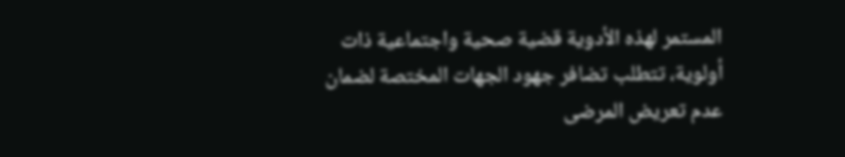المستمر لهذه الأدوية قضية صحية واجتماعية ذات أولوية، تتطلب تضافر جهود الجهات المختصة لضمان عدم تعريض المرضى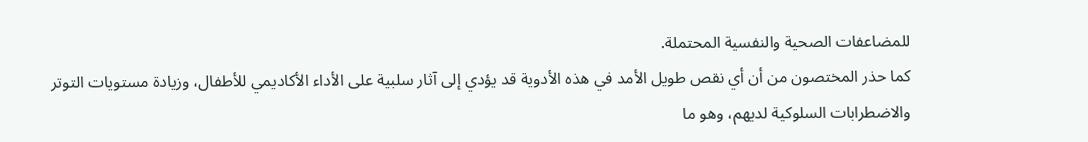للمضاعفات الصحية والنفسية المحتملة.
كما حذر المختصون من أن أي نقص طويل الأمد في هذه الأدوية قد يؤدي إلى آثار سلبية على الأداء الأكاديمي للأطفال، وزيادة مستويات التوتر والاضطرابات السلوكية لديهم، وهو ما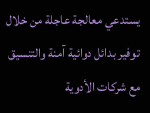يستدعي معالجة عاجلة من خلال توفير بدائل دوائية آمنة والتنسيق مع شركات الأدوية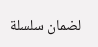لضمان سلسلة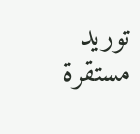توريد مستقرة